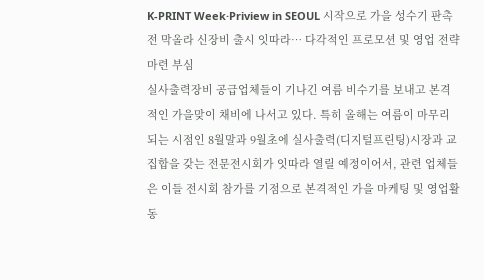K-PRINT Week·Priview in SEOUL 시작으로 가을 성수기 판촉전 막올라 신장비 출시 잇따라… 다각적인 프로모션 및 영업 전략 마련 부심
실사출력장비 공급업체들이 기나긴 여름 비수기를 보내고 본격적인 가을맞이 채비에 나서고 있다. 특히 올해는 여름이 마무리되는 시점인 8월말과 9월초에 실사출력(디지털프린팅)시장과 교집합을 갖는 전문전시회가 잇따라 열릴 예정이어서, 관련 업체들은 이들 전시회 참가를 기점으로 본격적인 가을 마케팅 및 영업활동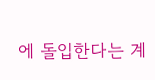에 돌입한다는 계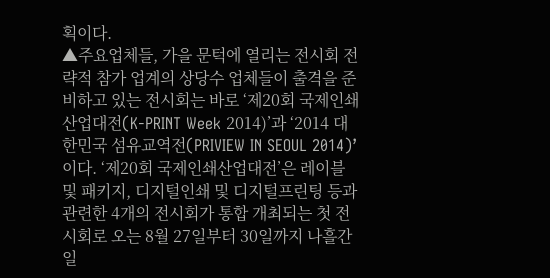획이다.
▲주요업체들, 가을 문턱에 열리는 전시회 전략적 참가 업계의 상당수 업체들이 출격을 준비하고 있는 전시회는 바로 ‘제20회 국제인쇄산업대전(K-PRINT Week 2014)’과 ‘2014 대한민국 섬유교역전(PRIVIEW IN SEOUL 2014)’이다. ‘제20회 국제인쇄산업대전’은 레이블 및 패키지, 디지털인쇄 및 디지털프린팅 등과 관련한 4개의 전시회가 통합 개최되는 첫 전시회로 오는 8월 27일부터 30일까지 나흘간 일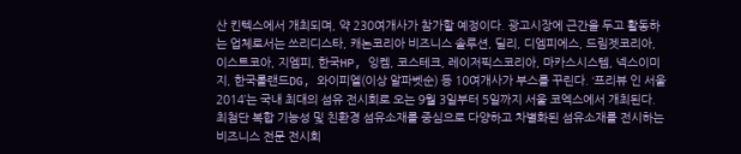산 킨텍스에서 개최되며, 약 230여개사가 참가할 예정이다. 광고시장에 근간을 두고 활동하는 업체로서는 쓰리디스타, 캐논코리아 비즈니스 솔루션, 딜리, 디엠피에스, 드림젯코리아, 이스트코아, 지엠피, 한국HP, 잉켐, 코스테크, 레이저픽스코리아, 마카스시스템, 넥스이미지, 한국롤랜드DG, 와이피엘(이상 알파벳순) 등 10여개사가 부스를 꾸린다. ‘프리뷰 인 서울 2014’는 국내 최대의 섬유 전시회로 오는 9월 3일부터 5일까지 서울 코엑스에서 개최된다. 최첨단 복합 기능성 및 친환경 섬유소재를 중심으로 다양하고 차별화된 섬유소재를 전시하는 비즈니스 전문 전시회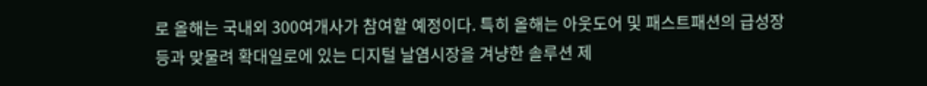로 올해는 국내외 300여개사가 참여할 예정이다. 특히 올해는 아웃도어 및 패스트패션의 급성장 등과 맞물려 확대일로에 있는 디지털 날염시장을 겨냥한 솔루션 제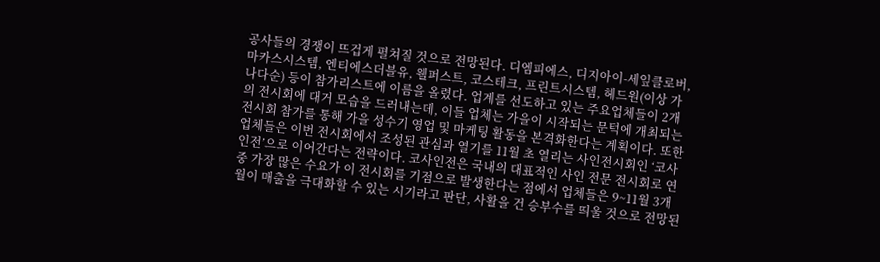공사들의 경쟁이 뜨겁게 펼쳐질 것으로 전망된다. 디엠피에스, 디지아이-세잎클로버, 마카스시스템, 엔티에스더블유, 웰퍼스트, 코스테크, 프린트시스템, 헤드원(이상 가나다순) 등이 참가리스트에 이름을 올렸다. 업계를 선도하고 있는 주요업체들이 2개의 전시회에 대거 모습을 드러내는데, 이들 업체는 가을이 시작되는 문턱에 개최되는 전시회 참가를 통해 가을 성수기 영업 및 마케팅 활동을 본격화한다는 계획이다. 또한 업체들은 이번 전시회에서 조성된 관심과 열기를 11월 초 열리는 사인전시회인 ‘코사인전’으로 이어간다는 전략이다. 코사인전은 국내의 대표적인 사인 전문 전시회로 연중 가장 많은 수요가 이 전시회를 기점으로 발생한다는 점에서 업체들은 9~11월 3개월이 매출을 극대화할 수 있는 시기라고 판단, 사활을 건 승부수를 띄울 것으로 전망된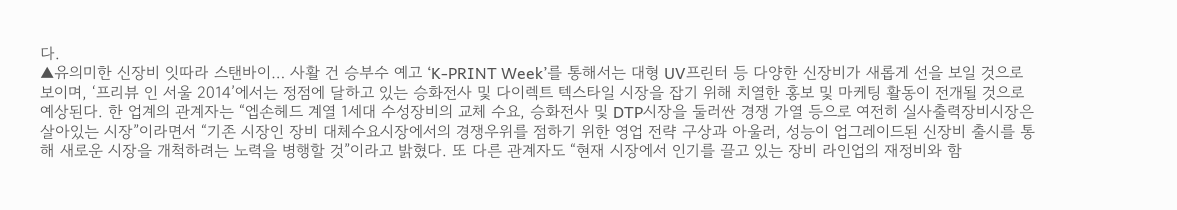다.
▲유의미한 신장비 잇따라 스탠바이… 사활 건 승부수 예고 ‘K-PRINT Week’를 통해서는 대형 UV프린터 등 다양한 신장비가 새롭게 선을 보일 것으로 보이며, ‘프리뷰 인 서울 2014’에서는 정점에 달하고 있는 승화전사 및 다이렉트 텍스타일 시장을 잡기 위해 치열한 홍보 및 마케팅 활동이 전개될 것으로 예상된다. 한 업계의 관계자는 “엡손헤드 계열 1세대 수성장비의 교체 수요, 승화전사 및 DTP시장을 둘러싼 경쟁 가열 등으로 여전히 실사출력장비시장은 살아있는 시장”이라면서 “기존 시장인 장비 대체수요시장에서의 경쟁우위를 점하기 위한 영업 전략 구상과 아울러, 성능이 업그레이드된 신장비 출시를 통해 새로운 시장을 개척하려는 노력을 병행할 것”이라고 밝혔다. 또 다른 관계자도 “현재 시장에서 인기를 끌고 있는 장비 라인업의 재정비와 함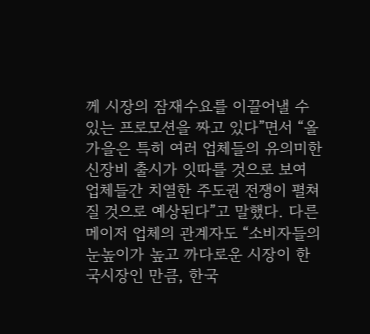께 시장의 잠재수요를 이끌어낼 수 있는 프로모션을 짜고 있다”면서 “올 가을은 특히 여러 업체들의 유의미한 신장비 출시가 잇따를 것으로 보여 업체들간 치열한 주도권 전쟁이 펼쳐질 것으로 예상된다”고 말했다. 다른 메이저 업체의 관계자도 “소비자들의 눈높이가 높고 까다로운 시장이 한국시장인 만큼, 한국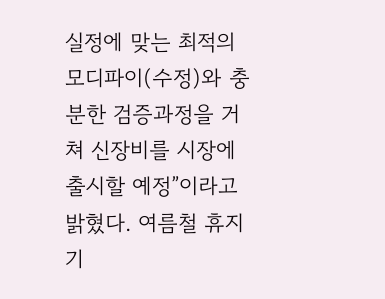실정에 맞는 최적의 모디파이(수정)와 충분한 검증과정을 거쳐 신장비를 시장에 출시할 예정”이라고 밝혔다. 여름철 휴지기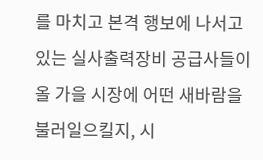를 마치고 본격 행보에 나서고 있는 실사출력장비 공급사들이 올 가을 시장에 어떤 새바람을 불러일으킬지, 시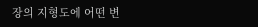장의 지형도에 어떤 변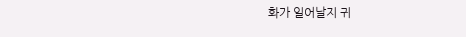화가 일어날지 귀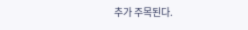추가 주목된다.